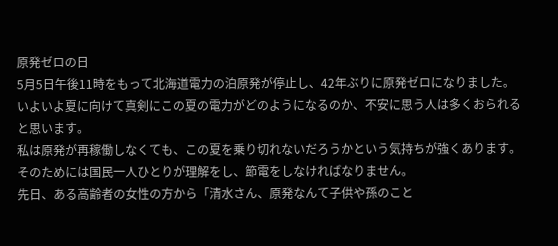原発ゼロの日
5月5日午後11時をもって北海道電力の泊原発が停止し、42年ぶりに原発ゼロになりました。 いよいよ夏に向けて真剣にこの夏の電力がどのようになるのか、不安に思う人は多くおられると思います。
私は原発が再稼働しなくても、この夏を乗り切れないだろうかという気持ちが強くあります。そのためには国民一人ひとりが理解をし、節電をしなければなりません。
先日、ある高齢者の女性の方から「清水さん、原発なんて子供や孫のこと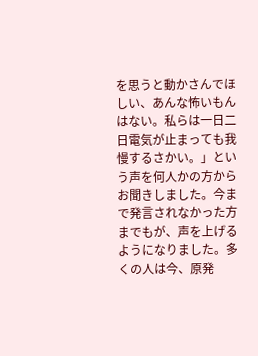を思うと動かさんでほしい、あんな怖いもんはない。私らは一日二日電気が止まっても我慢するさかい。」という声を何人かの方からお聞きしました。今まで発言されなかった方までもが、声を上げるようになりました。多くの人は今、原発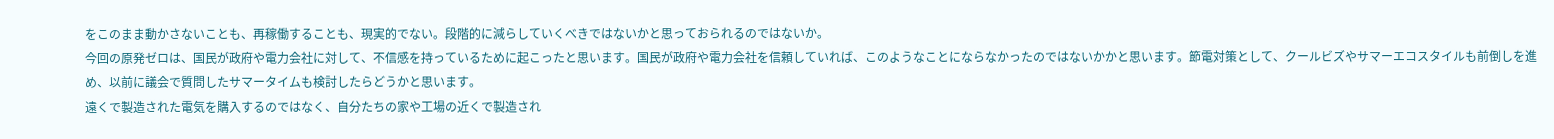をこのまま動かさないことも、再稼働することも、現実的でない。段階的に減らしていくべきではないかと思っておられるのではないか。
今回の原発ゼロは、国民が政府や電力会社に対して、不信感を持っているために起こったと思います。国民が政府や電力会社を信頼していれば、このようなことにならなかったのではないかかと思います。節電対策として、クールビズやサマーエコスタイルも前倒しを進め、以前に議会で質問したサマータイムも検討したらどうかと思います。
遠くで製造された電気を購入するのではなく、自分たちの家や工場の近くで製造され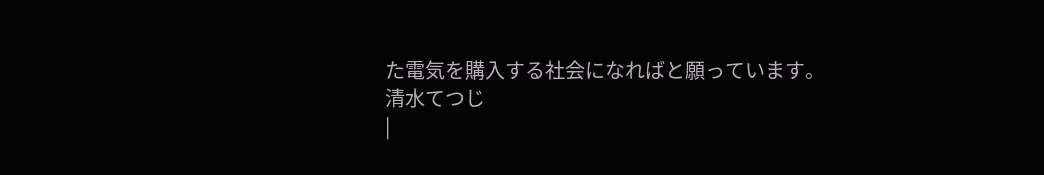た電気を購入する社会になればと願っています。
清水てつじ
|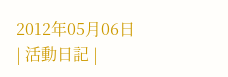2012年05月06日 | 活動日記 |